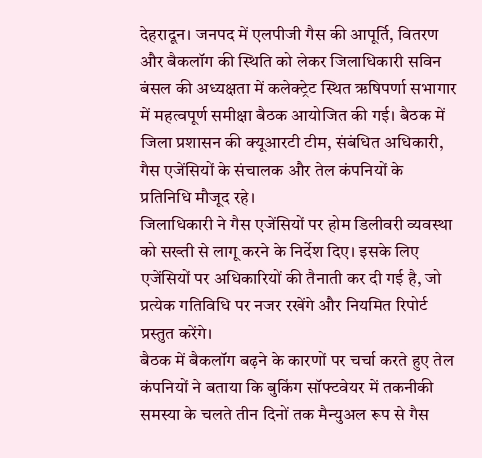देहरादून। जनपद में एलपीजी गैस की आपूर्ति, वितरण और बैकलॉग की स्थिति को लेकर जिलाधिकारी सविन बंसल की अध्यक्षता में कलेक्ट्रेट स्थित ऋषिपर्णा सभागार में महत्वपूर्ण समीक्षा बैठक आयोजित की गई। बैठक में जिला प्रशासन की क्यूआरटी टीम, संबंधित अधिकारी, गैस एजेंसियों के संचालक और तेल कंपनियों के प्रतिनिधि मौजूद रहे।
जिलाधिकारी ने गैस एजेंसियों पर होम डिलीवरी व्यवस्था को सख्ती से लागू करने के निर्देश दिए। इसके लिए एजेंसियों पर अधिकारियों की तैनाती कर दी गई है, जो प्रत्येक गतिविधि पर नजर रखेंगे और नियमित रिपोर्ट प्रस्तुत करेंगे।
बैठक में बैकलॉग बढ़ने के कारणों पर चर्चा करते हुए तेल कंपनियों ने बताया कि बुकिंग सॉफ्टवेयर में तकनीकी समस्या के चलते तीन दिनों तक मैन्युअल रूप से गैस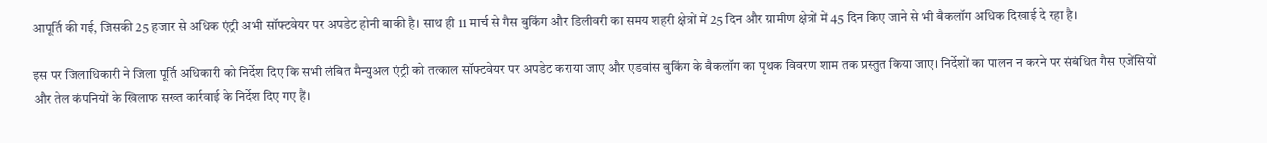आपूर्ति की गई, जिसकी 25 हजार से अधिक एंट्री अभी सॉफ्टवेयर पर अपडेट होनी बाकी है। साथ ही 11 मार्च से गैस बुकिंग और डिलीवरी का समय शहरी क्षेत्रों में 25 दिन और ग्रामीण क्षेत्रों में 45 दिन किए जाने से भी बैकलॉग अधिक दिखाई दे रहा है।

इस पर जिलाधिकारी ने जिला पूर्ति अधिकारी को निर्देश दिए कि सभी लंबित मैन्युअल एंट्री को तत्काल सॉफ्टवेयर पर अपडेट कराया जाए और एडवांस बुकिंग के बैकलॉग का पृथक विवरण शाम तक प्रस्तुत किया जाए। निर्देशों का पालन न करने पर संबंधित गैस एजेंसियों और तेल कंपनियों के खिलाफ सख्त कार्रवाई के निर्देश दिए गए हैं।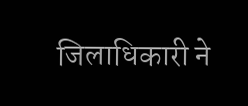जिलाधिकारी ने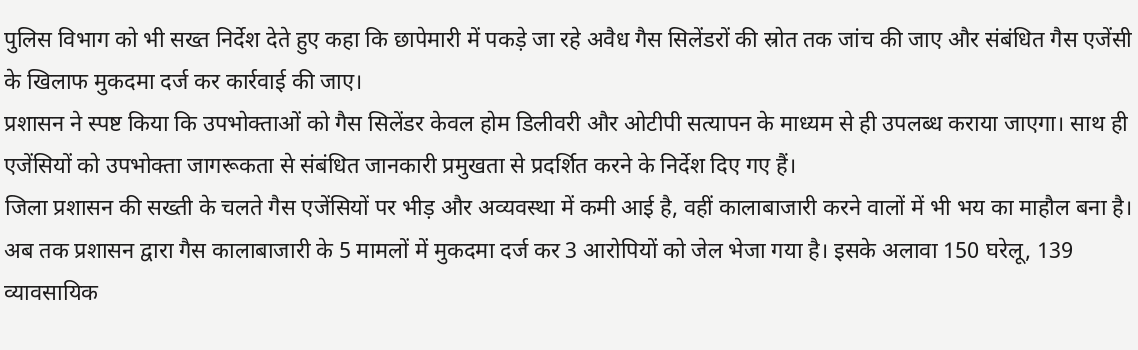पुलिस विभाग को भी सख्त निर्देश देते हुए कहा कि छापेमारी में पकड़े जा रहे अवैध गैस सिलेंडरों की स्रोत तक जांच की जाए और संबंधित गैस एजेंसी के खिलाफ मुकदमा दर्ज कर कार्रवाई की जाए।
प्रशासन ने स्पष्ट किया कि उपभोक्ताओं को गैस सिलेंडर केवल होम डिलीवरी और ओटीपी सत्यापन के माध्यम से ही उपलब्ध कराया जाएगा। साथ ही एजेंसियों को उपभोक्ता जागरूकता से संबंधित जानकारी प्रमुखता से प्रदर्शित करने के निर्देश दिए गए हैं।
जिला प्रशासन की सख्ती के चलते गैस एजेंसियों पर भीड़ और अव्यवस्था में कमी आई है, वहीं कालाबाजारी करने वालों में भी भय का माहौल बना है। अब तक प्रशासन द्वारा गैस कालाबाजारी के 5 मामलों में मुकदमा दर्ज कर 3 आरोपियों को जेल भेजा गया है। इसके अलावा 150 घरेलू, 139 व्यावसायिक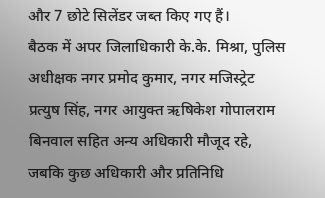और 7 छोटे सिलेंडर जब्त किए गए हैं।
बैठक में अपर जिलाधिकारी के.के. मिश्रा, पुलिस अधीक्षक नगर प्रमोद कुमार, नगर मजिस्ट्रेट प्रत्युष सिंह, नगर आयुक्त ऋषिकेश गोपालराम बिनवाल सहित अन्य अधिकारी मौजूद रहे, जबकि कुछ अधिकारी और प्रतिनिधि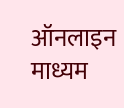ऑनलाइन माध्यम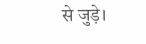से जुड़े।